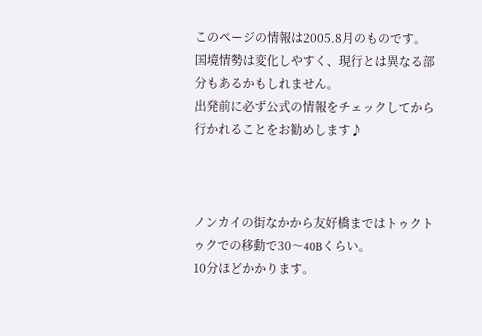このページの情報は2005.8月のものです。
国境情勢は変化しやすく、現行とは異なる部分もあるかもしれません。
出発前に必ず公式の情報をチェックしてから行かれることをお勧めします♪



ノンカイの街なかから友好橋まではトゥクトゥクでの移動で30〜40Bくらい。
10分ほどかかります。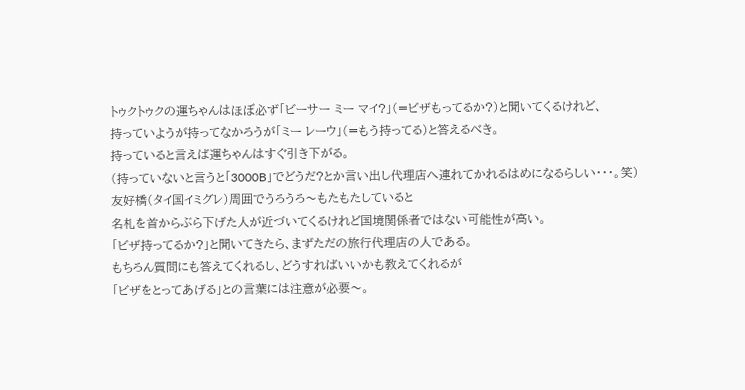トゥクトゥクの運ちゃんはほぼ必ず「ビーサー ミー マイ?」(=ビザもってるか?)と聞いてくるけれど、
持っていようが持ってなかろうが「ミー レーウ」(=もう持ってる)と答えるべき。
持っていると言えば運ちゃんはすぐ引き下がる。
(持っていないと言うと「3000B」でどうだ?とか言い出し代理店へ連れてかれるはめになるらしい・・・。笑)
友好橋(タイ国イミグレ)周囲でうろうろ〜もたもたしていると
名札を首からぶら下げた人が近づいてくるけれど国境関係者ではない可能性が高い。
「ビザ持ってるか?」と聞いてきたら、まずただの旅行代理店の人である。
もちろん質問にも答えてくれるし、どうすればいいかも教えてくれるが
「ビザをとってあげる」との言葉には注意が必要〜。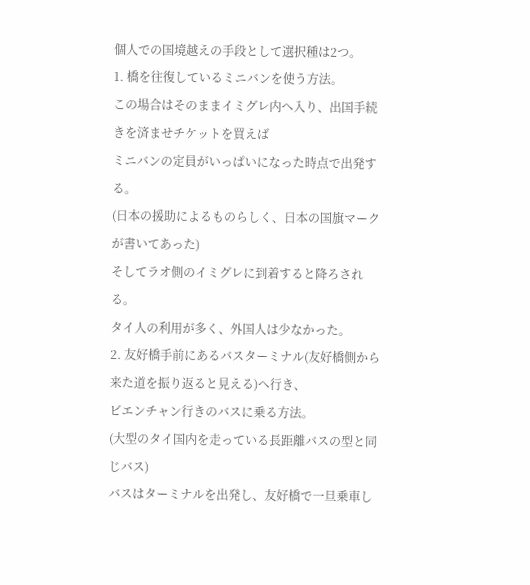個人での国境越えの手段として選択種は2つ。
1. 橋を往復しているミニバンを使う方法。
この場合はそのままイミグレ内へ入り、出国手続きを済ませチケットを買えば
ミニバンの定員がいっぱいになった時点で出発する。
(日本の援助によるものらしく、日本の国旗マークが書いてあった)
そしてラオ側のイミグレに到着すると降ろされる。
タイ人の利用が多く、外国人は少なかった。
2. 友好橋手前にあるバスターミナル(友好橋側から来た道を振り返ると見える)へ行き、
ビエンチャン行きのバスに乗る方法。
(大型のタイ国内を走っている長距離バスの型と同じバス)
バスはターミナルを出発し、友好橋で一旦乗車し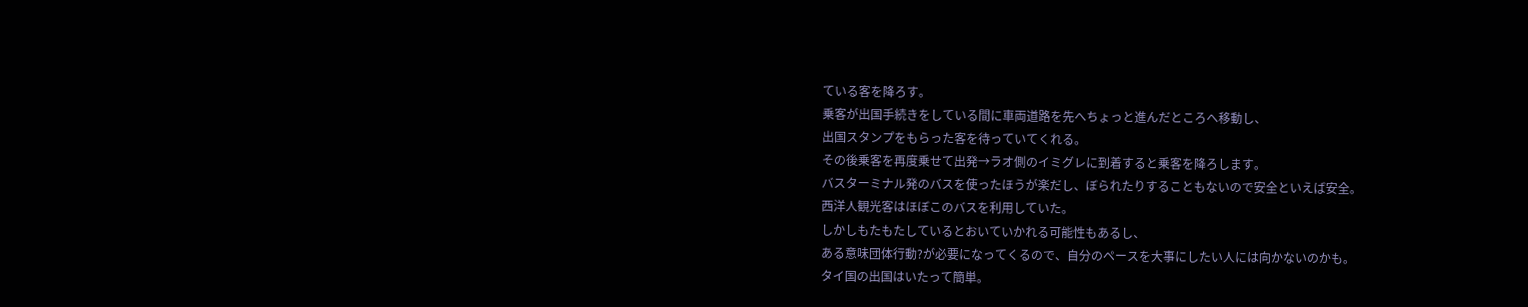ている客を降ろす。
乗客が出国手続きをしている間に車両道路を先へちょっと進んだところへ移動し、
出国スタンプをもらった客を待っていてくれる。
その後乗客を再度乗せて出発→ラオ側のイミグレに到着すると乗客を降ろします。
バスターミナル発のバスを使ったほうが楽だし、ぼられたりすることもないので安全といえば安全。
西洋人観光客はほぼこのバスを利用していた。
しかしもたもたしているとおいていかれる可能性もあるし、
ある意味団体行動?が必要になってくるので、自分のペースを大事にしたい人には向かないのかも。
タイ国の出国はいたって簡単。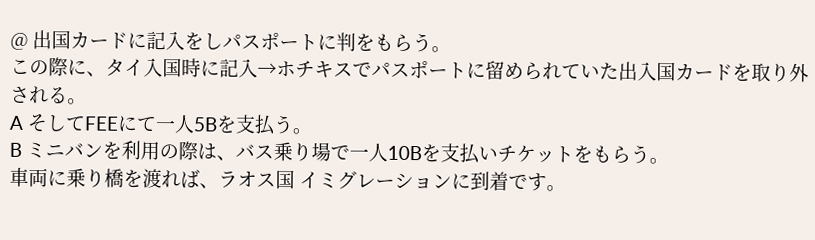@ 出国カードに記入をしパスポートに判をもらう。
この際に、タイ入国時に記入→ホチキスでパスポートに留められていた出入国カードを取り外される。
A そしてFEEにて一人5Bを支払う。
B ミニバンを利用の際は、バス乗り場で一人10Bを支払いチケットをもらう。
車両に乗り橋を渡れば、ラオス国 イミグレーションに到着です。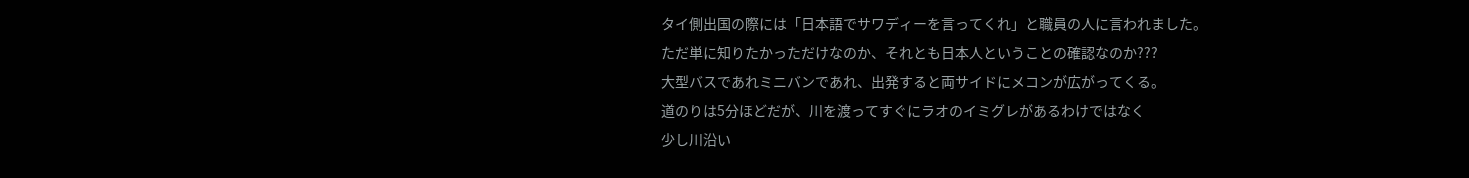タイ側出国の際には「日本語でサワディーを言ってくれ」と職員の人に言われました。
ただ単に知りたかっただけなのか、それとも日本人ということの確認なのか???
大型バスであれミニバンであれ、出発すると両サイドにメコンが広がってくる。
道のりは5分ほどだが、川を渡ってすぐにラオのイミグレがあるわけではなく
少し川沿い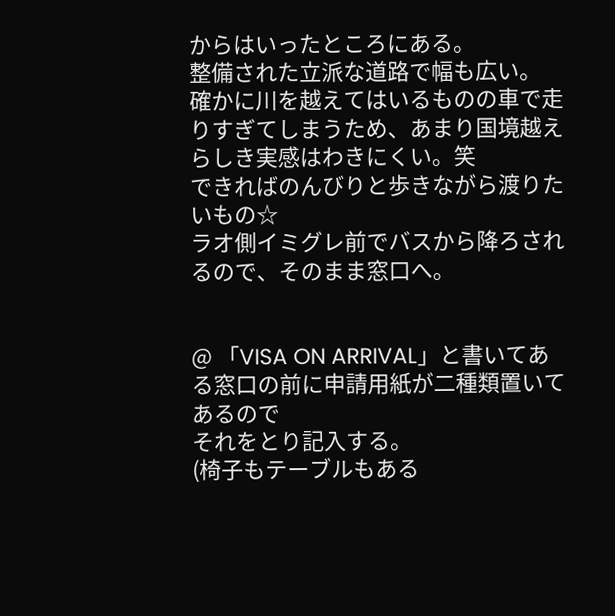からはいったところにある。
整備された立派な道路で幅も広い。
確かに川を越えてはいるものの車で走りすぎてしまうため、あまり国境越えらしき実感はわきにくい。笑
できればのんびりと歩きながら渡りたいもの☆
ラオ側イミグレ前でバスから降ろされるので、そのまま窓口へ。


@ 「VISA ON ARRIVAL」と書いてある窓口の前に申請用紙が二種類置いてあるので
それをとり記入する。
(椅子もテーブルもある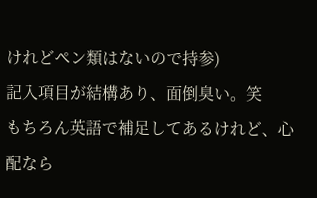けれどペン類はないので持参)
記入項目が結構あり、面倒臭い。笑
もちろん英語で補足してあるけれど、心配なら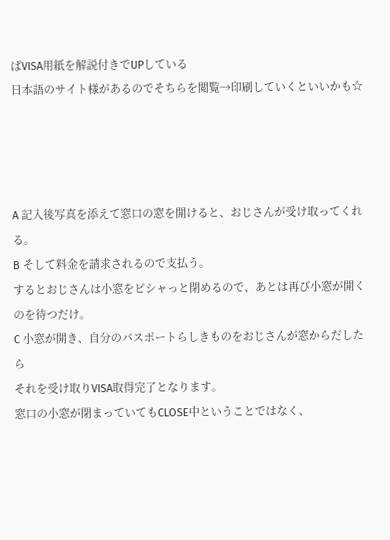ばVISA用紙を解説付きでUPしている
日本語のサイト様があるのでそちらを閲覧→印刷していくといいかも☆




A 記入後写真を添えて窓口の窓を開けると、おじさんが受け取ってくれる。
B そして料金を請求されるので支払う。
するとおじさんは小窓をピシャっと閉めるので、あとは再び小窓が開くのを待つだけ。
C 小窓が開き、自分のパスポートらしきものをおじさんが窓からだしたら
それを受け取りVISA取得完了となります。
窓口の小窓が閉まっていてもCLOSE中ということではなく、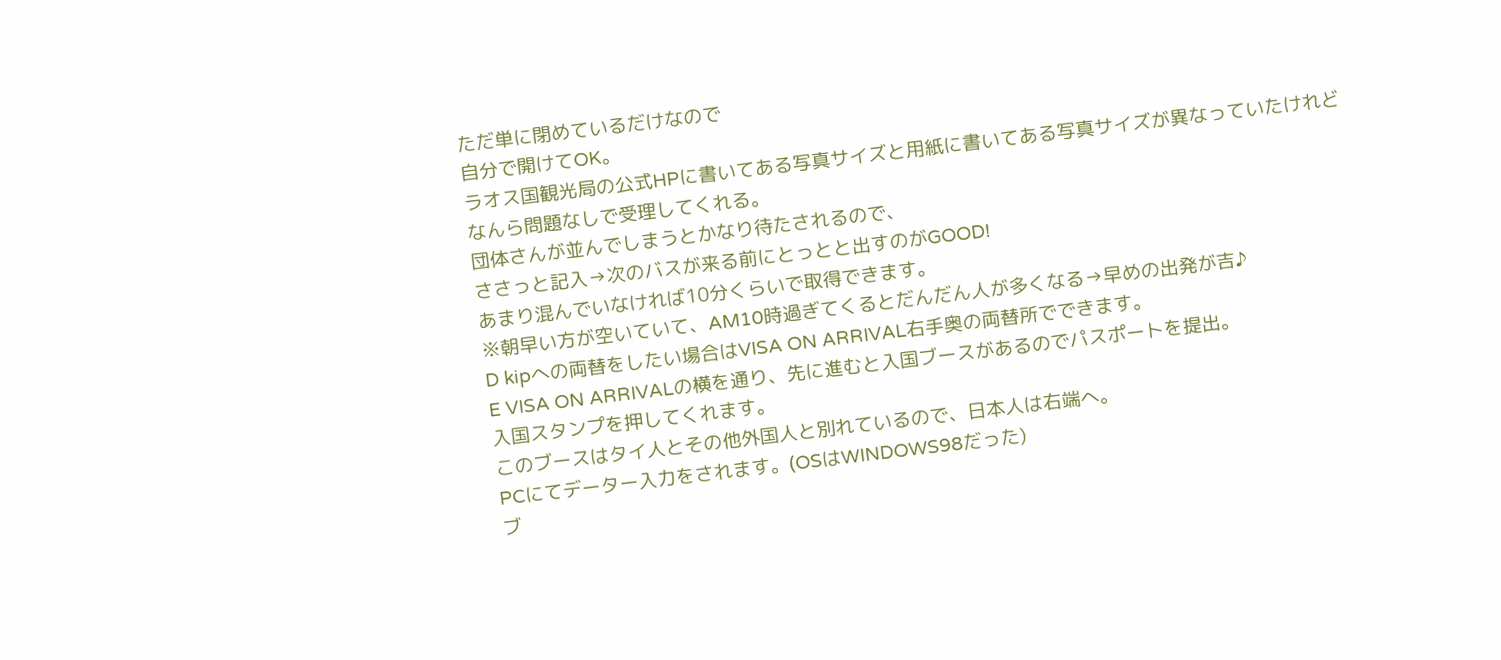ただ単に閉めているだけなので
自分で開けてOK。
ラオス国観光局の公式HPに書いてある写真サイズと用紙に書いてある写真サイズが異なっていたけれど
なんら問題なしで受理してくれる。
団体さんが並んでしまうとかなり待たされるので、
ささっと記入→次のバスが来る前にとっとと出すのがGOOD!
あまり混んでいなければ10分くらいで取得できます。
※朝早い方が空いていて、AM10時過ぎてくるとだんだん人が多くなる→早めの出発が吉♪
D kipへの両替をしたい場合はVISA ON ARRIVAL右手奥の両替所でできます。
E VISA ON ARRIVALの横を通り、先に進むと入国ブースがあるのでパスポートを提出。
入国スタンプを押してくれます。
このブースはタイ人とその他外国人と別れているので、日本人は右端へ。
PCにてデーター入力をされます。(OSはWINDOWS98だった)
ブ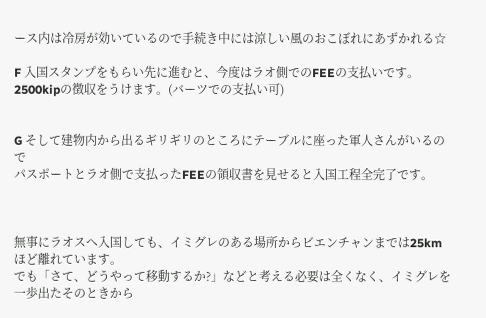ース内は冷房が効いているので手続き中には涼しい風のおこぼれにあずかれる☆

F 入国スタンプをもらい先に進むと、今度はラオ側でのFEEの支払いです。
2500kipの徴収をうけます。(バーツでの支払い可)


G そして建物内から出るギリギリのところにテーブルに座った軍人さんがいるので
パスポートとラオ側で支払ったFEEの領収書を見せると入国工程全完了です。



無事にラオスへ入国しても、イミグレのある場所からビエンチャンまでは25kmほど離れています。
でも「さて、どうやって移動するか?」などと考える必要は全くなく、イミグレを一歩出たそのときから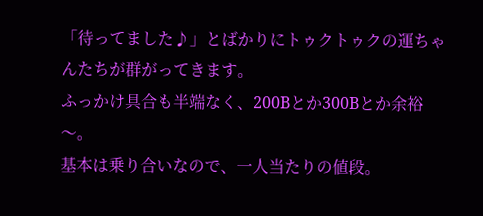「待ってました♪」とばかりにトゥクトゥクの運ちゃんたちが群がってきます。
ふっかけ具合も半端なく、200Bとか300Bとか余裕〜。
基本は乗り合いなので、一人当たりの値段。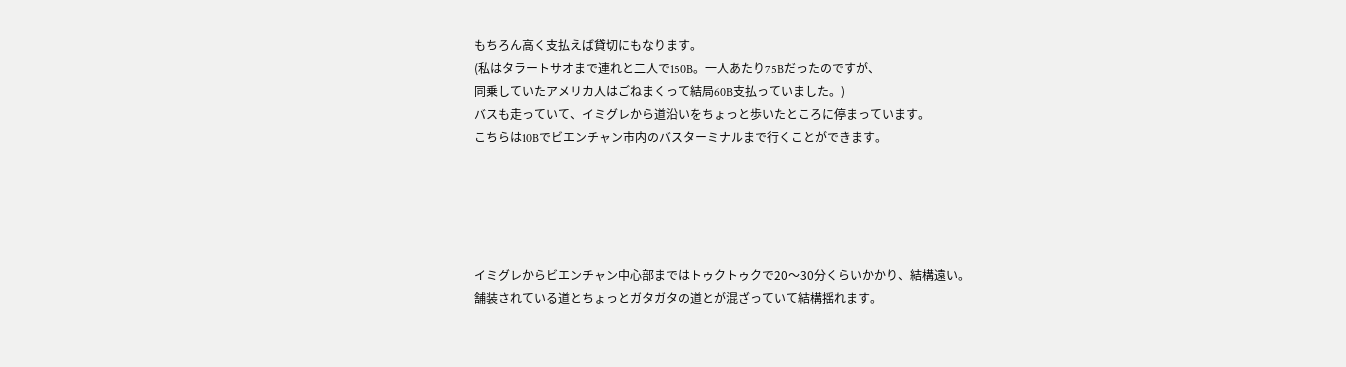もちろん高く支払えば貸切にもなります。
(私はタラートサオまで連れと二人で150B。一人あたり75Bだったのですが、
同乗していたアメリカ人はごねまくって結局60B支払っていました。)
バスも走っていて、イミグレから道沿いをちょっと歩いたところに停まっています。
こちらは10Bでビエンチャン市内のバスターミナルまで行くことができます。





イミグレからビエンチャン中心部まではトゥクトゥクで20〜30分くらいかかり、結構遠い。
舗装されている道とちょっとガタガタの道とが混ざっていて結構揺れます。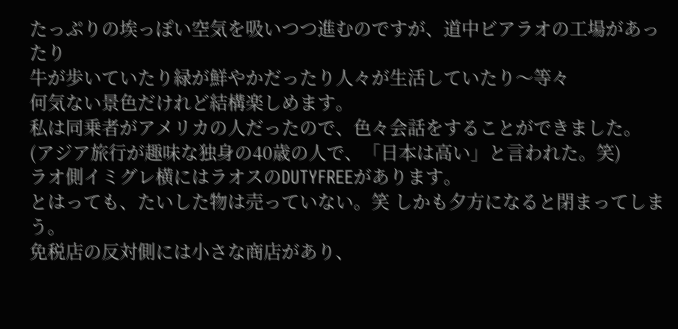たっぷりの埃っぽい空気を吸いつつ進むのですが、道中ビアラオの工場があったり
牛が歩いていたり緑が鮮やかだったり人々が生活していたり〜等々
何気ない景色だけれど結構楽しめます。
私は同乗者がアメリカの人だったので、色々会話をすることができました。
(アジア旅行が趣味な独身の40歳の人で、「日本は高い」と言われた。笑)
ラオ側イミグレ横にはラオスのDUTYFREEがあります。
とはっても、たいした物は売っていない。笑 しかも夕方になると閉まってしまう。
免税店の反対側には小さな商店があり、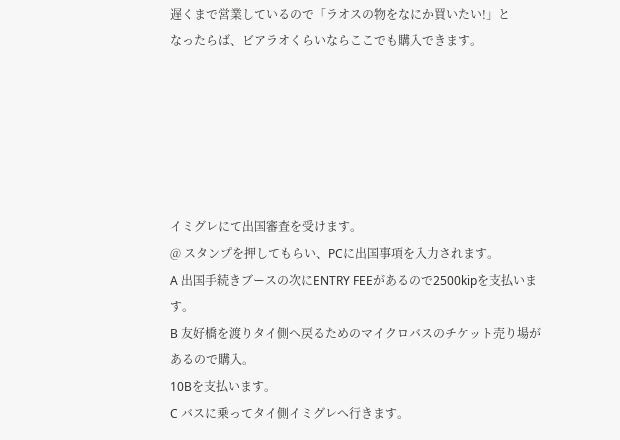遅くまで営業しているので「ラオスの物をなにか買いたい!」と
なったらば、ビアラオくらいならここでも購入できます。






イミグレにて出国審査を受けます。
@ スタンプを押してもらい、PCに出国事項を入力されます。
A 出国手続きブースの次にENTRY FEEがあるので2500kipを支払います。
B 友好橋を渡りタイ側へ戻るためのマイクロバスのチケット売り場があるので購入。
10Bを支払います。
C バスに乗ってタイ側イミグレへ行きます。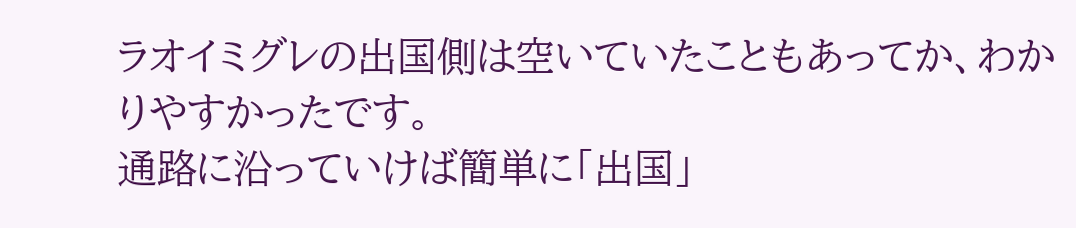ラオイミグレの出国側は空いていたこともあってか、わかりやすかったです。
通路に沿っていけば簡単に「出国」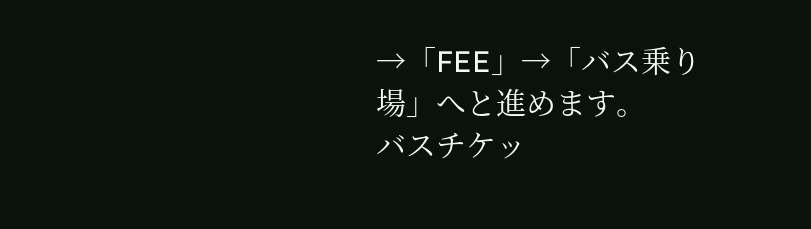→「FEE」→「バス乗り場」へと進めます。
バスチケッ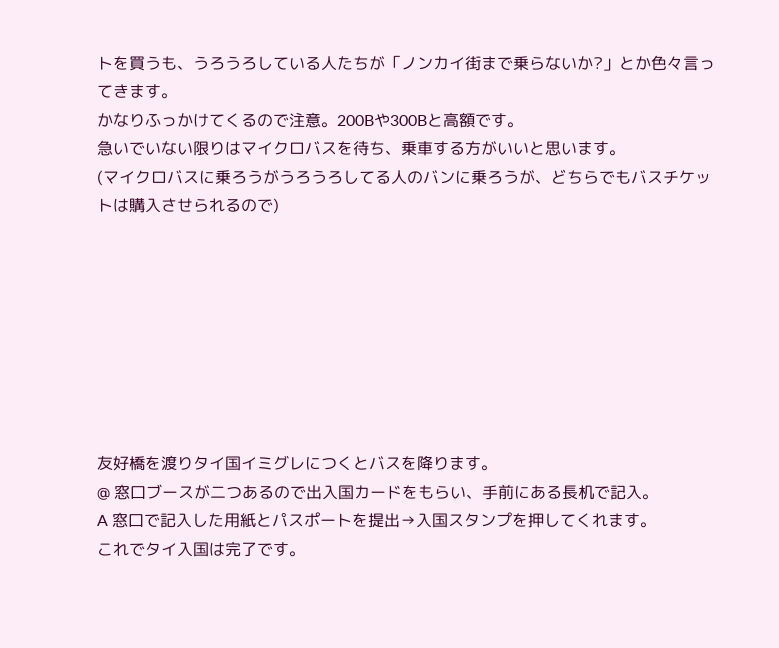トを買うも、うろうろしている人たちが「ノンカイ街まで乗らないか?」とか色々言ってきます。
かなりふっかけてくるので注意。200Bや300Bと高額です。
急いでいない限りはマイクロバスを待ち、乗車する方がいいと思います。
(マイクロバスに乗ろうがうろうろしてる人のバンに乗ろうが、どちらでもバスチケットは購入させられるので)








友好橋を渡りタイ国イミグレにつくとバスを降ります。
@ 窓口ブースが二つあるので出入国カードをもらい、手前にある長机で記入。
A 窓口で記入した用紙とパスポートを提出→入国スタンプを押してくれます。
これでタイ入国は完了です。